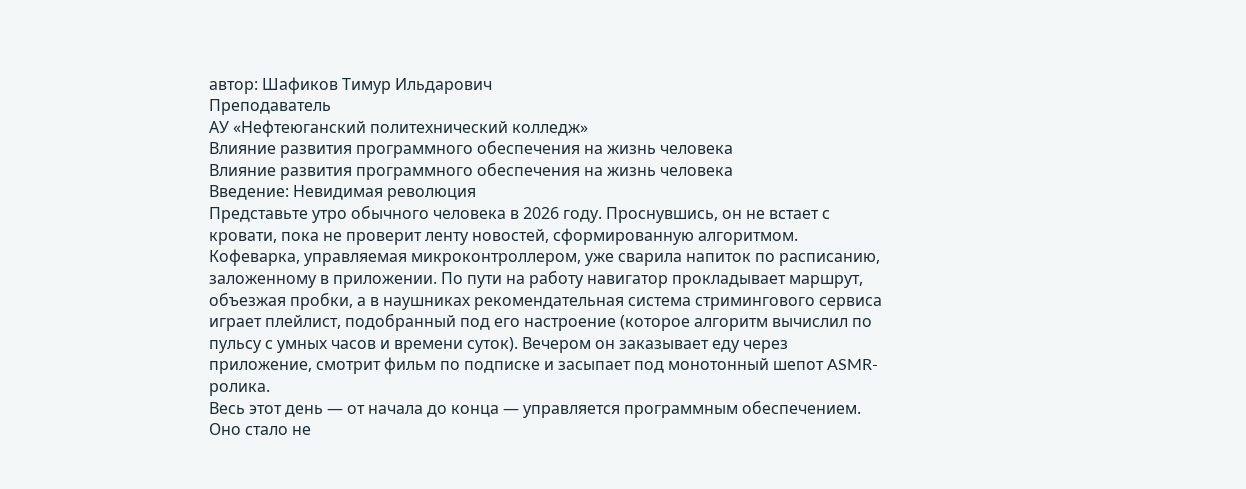автор: Шафиков Тимур Ильдарович
Преподаватель
АУ «Нефтеюганский политехнический колледж»
Влияние развития программного обеспечения на жизнь человека
Влияние развития программного обеспечения на жизнь человека
Введение: Невидимая революция
Представьте утро обычного человека в 2026 году. Проснувшись, он не встает с кровати, пока не проверит ленту новостей, сформированную алгоритмом. Кофеварка, управляемая микроконтроллером, уже сварила напиток по расписанию, заложенному в приложении. По пути на работу навигатор прокладывает маршрут, объезжая пробки, а в наушниках рекомендательная система стримингового сервиса играет плейлист, подобранный под его настроение (которое алгоритм вычислил по пульсу с умных часов и времени суток). Вечером он заказывает еду через приложение, смотрит фильм по подписке и засыпает под монотонный шепот ASMR-ролика.
Весь этот день — от начала до конца — управляется программным обеспечением. Оно стало не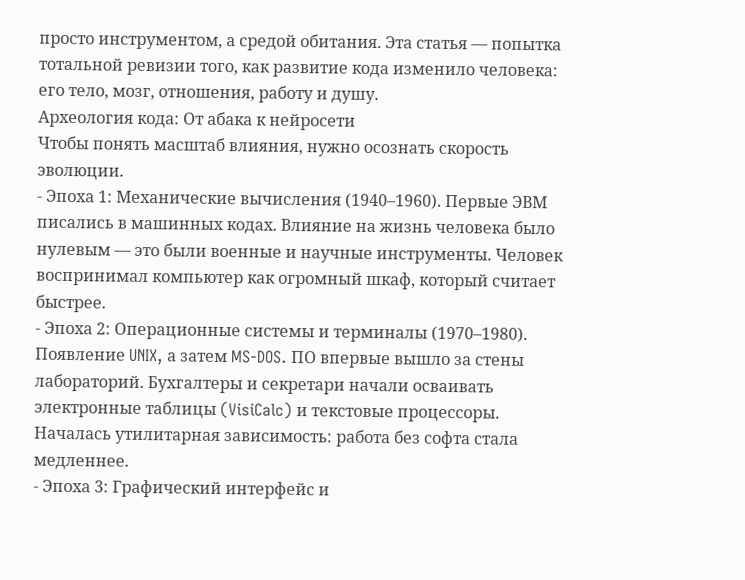просто инструментом, а средой обитания. Эта статья — попытка тотальной ревизии того, как развитие кода изменило человека: его тело, мозг, отношения, работу и душу.
Археология кода: От абака к нейросети
Чтобы понять масштаб влияния, нужно осознать скорость эволюции.
- Эпоха 1: Механические вычисления (1940–1960). Первые ЭВМ писались в машинных кодах. Влияние на жизнь человека было нулевым — это были военные и научные инструменты. Человек воспринимал компьютер как огромный шкаф, который считает быстрее.
- Эпоха 2: Операционные системы и терминалы (1970–1980). Появление UNIX, а затем MS-DOS. ПО впервые вышло за стены лабораторий. Бухгалтеры и секретари начали осваивать электронные таблицы (VisiCalc) и текстовые процессоры. Началась утилитарная зависимость: работа без софта стала медленнее.
- Эпоха 3: Графический интерфейс и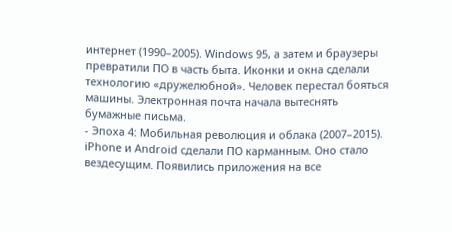интернет (1990–2005). Windows 95, а затем и браузеры превратили ПО в часть быта. Иконки и окна сделали технологию «дружелюбной». Человек перестал бояться машины. Электронная почта начала вытеснять бумажные письма.
- Эпоха 4: Мобильная революция и облака (2007–2015). iPhone и Android сделали ПО карманным. Оно стало вездесущим. Появились приложения на все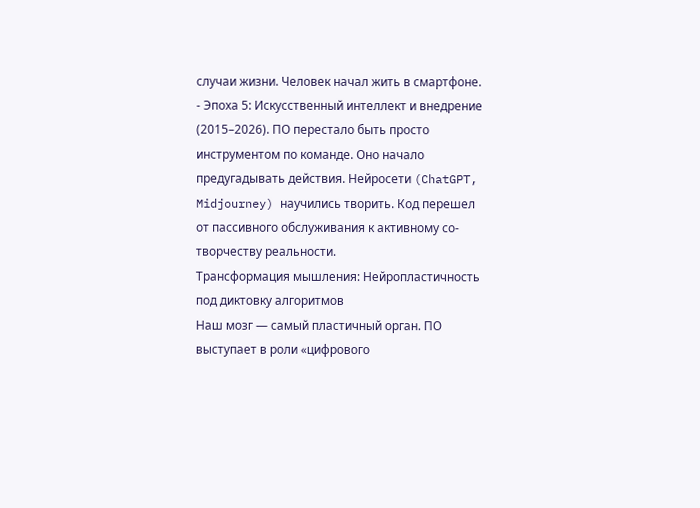случаи жизни. Человек начал жить в смартфоне.
- Эпоха 5: Искусственный интеллект и внедрение (2015–2026). ПО перестало быть просто инструментом по команде. Оно начало предугадывать действия. Нейросети (ChatGPT, Midjourney) научились творить. Код перешел от пассивного обслуживания к активному со-творчеству реальности.
Трансформация мышления: Нейропластичность под диктовку алгоритмов
Наш мозг — самый пластичный орган. ПО выступает в роли «цифрового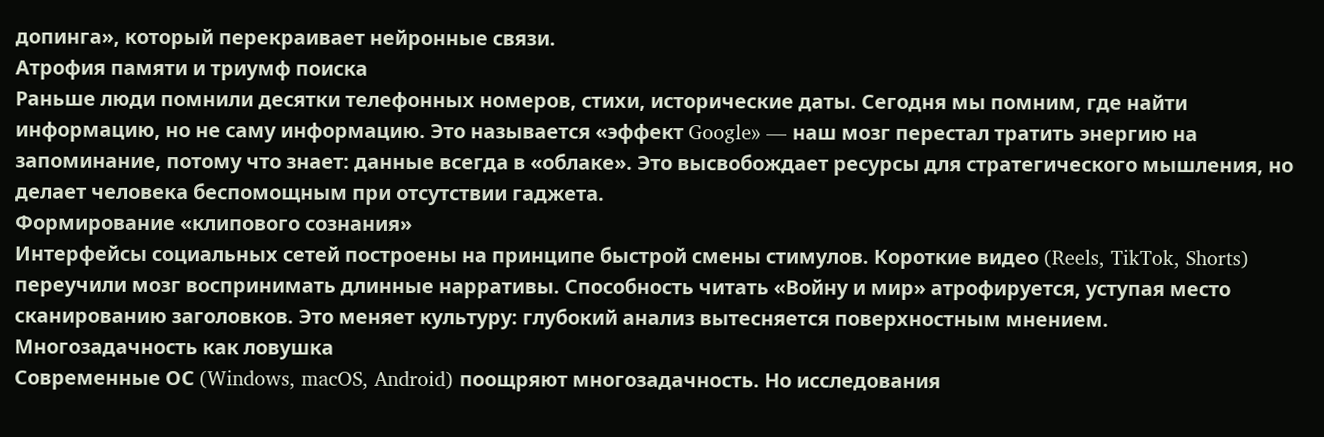допинга», который перекраивает нейронные связи.
Атрофия памяти и триумф поиска
Раньше люди помнили десятки телефонных номеров, стихи, исторические даты. Сегодня мы помним, где найти информацию, но не саму информацию. Это называется «эффект Google» — наш мозг перестал тратить энергию на запоминание, потому что знает: данные всегда в «облаке». Это высвобождает ресурсы для стратегического мышления, но делает человека беспомощным при отсутствии гаджета.
Формирование «клипового сознания»
Интерфейсы социальных сетей построены на принципе быстрой смены стимулов. Короткие видео (Reels, TikTok, Shorts) переучили мозг воспринимать длинные нарративы. Способность читать «Войну и мир» атрофируется, уступая место сканированию заголовков. Это меняет культуру: глубокий анализ вытесняется поверхностным мнением.
Многозадачность как ловушка
Современные ОС (Windows, macOS, Android) поощряют многозадачность. Но исследования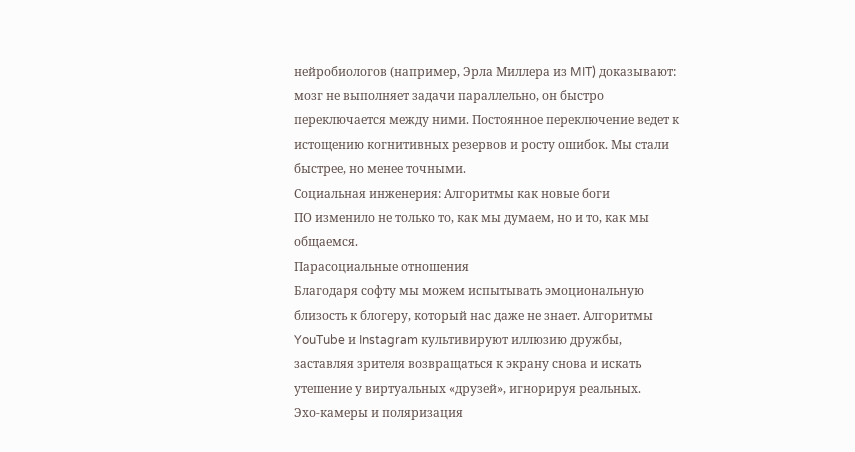нейробиологов (например, Эрла Миллера из MIT) доказывают: мозг не выполняет задачи параллельно, он быстро переключается между ними. Постоянное переключение ведет к истощению когнитивных резервов и росту ошибок. Мы стали быстрее, но менее точными.
Социальная инженерия: Алгоритмы как новые боги
ПО изменило не только то, как мы думаем, но и то, как мы общаемся.
Парасоциальные отношения
Благодаря софту мы можем испытывать эмоциональную близость к блогеру, который нас даже не знает. Алгоритмы YouTube и Instagram культивируют иллюзию дружбы, заставляя зрителя возвращаться к экрану снова и искать утешение у виртуальных «друзей», игнорируя реальных.
Эхо-камеры и поляризация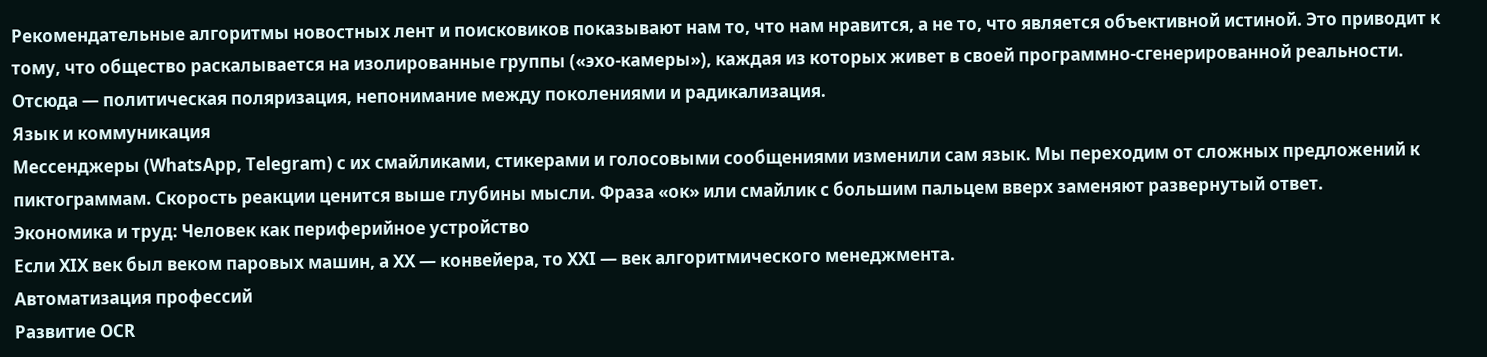Рекомендательные алгоритмы новостных лент и поисковиков показывают нам то, что нам нравится, а не то, что является объективной истиной. Это приводит к тому, что общество раскалывается на изолированные группы («эхо-камеры»), каждая из которых живет в своей программно-сгенерированной реальности. Отсюда — политическая поляризация, непонимание между поколениями и радикализация.
Язык и коммуникация
Мессенджеры (WhatsApp, Telegram) с их смайликами, стикерами и голосовыми сообщениями изменили сам язык. Мы переходим от сложных предложений к пиктограммам. Скорость реакции ценится выше глубины мысли. Фраза «ок» или смайлик с большим пальцем вверх заменяют развернутый ответ.
Экономика и труд: Человек как периферийное устройство
Если XIX век был веком паровых машин, а XX — конвейера, то XXI — век алгоритмического менеджмента.
Автоматизация профессий
Развитие OCR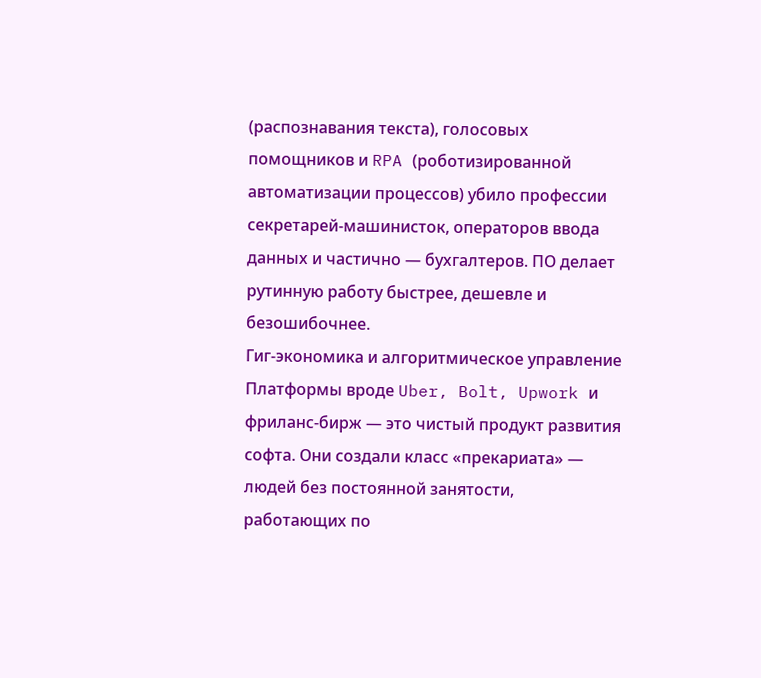(распознавания текста), голосовых помощников и RPA (роботизированной автоматизации процессов) убило профессии секретарей-машинисток, операторов ввода данных и частично — бухгалтеров. ПО делает рутинную работу быстрее, дешевле и безошибочнее.
Гиг-экономика и алгоритмическое управление
Платформы вроде Uber, Bolt, Upwork и фриланс-бирж — это чистый продукт развития софта. Они создали класс «прекариата» — людей без постоянной занятости, работающих по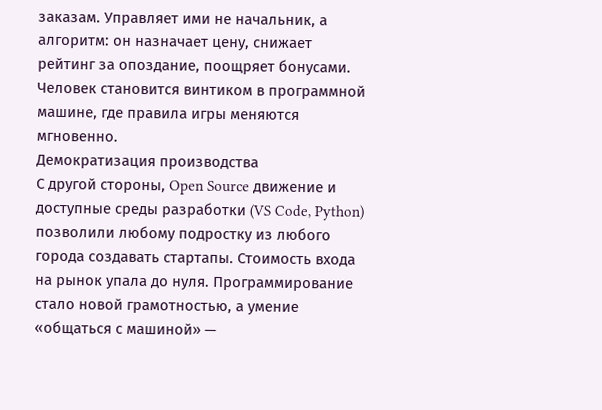заказам. Управляет ими не начальник, а алгоритм: он назначает цену, снижает рейтинг за опоздание, поощряет бонусами. Человек становится винтиком в программной машине, где правила игры меняются мгновенно.
Демократизация производства
С другой стороны, Open Source движение и доступные среды разработки (VS Code, Python) позволили любому подростку из любого города создавать стартапы. Стоимость входа на рынок упала до нуля. Программирование стало новой грамотностью, а умение «общаться с машиной» —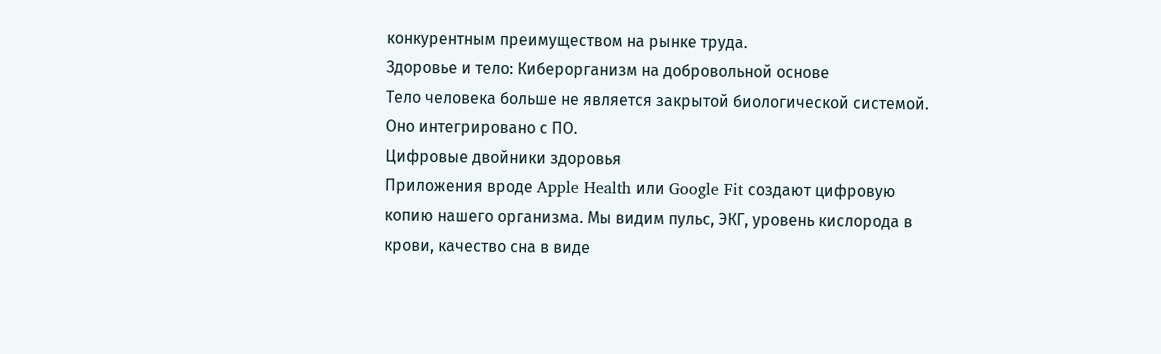конкурентным преимуществом на рынке труда.
Здоровье и тело: Киберорганизм на добровольной основе
Тело человека больше не является закрытой биологической системой. Оно интегрировано с ПО.
Цифровые двойники здоровья
Приложения вроде Apple Health или Google Fit создают цифровую копию нашего организма. Мы видим пульс, ЭКГ, уровень кислорода в крови, качество сна в виде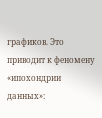графиков. Это приводит к феномену «ипохондрии данных»: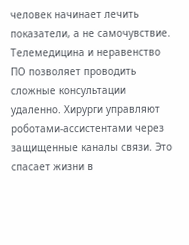человек начинает лечить показатели, а не самочувствие.
Телемедицина и неравенство
ПО позволяет проводить сложные консультации удаленно. Хирурги управляют роботами-ассистентами через защищенные каналы связи. Это спасает жизни в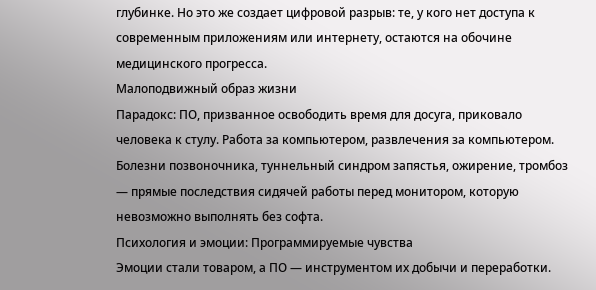глубинке. Но это же создает цифровой разрыв: те, у кого нет доступа к современным приложениям или интернету, остаются на обочине медицинского прогресса.
Малоподвижный образ жизни
Парадокс: ПО, призванное освободить время для досуга, приковало человека к стулу. Работа за компьютером, развлечения за компьютером. Болезни позвоночника, туннельный синдром запястья, ожирение, тромбоз — прямые последствия сидячей работы перед монитором, которую невозможно выполнять без софта.
Психология и эмоции: Программируемые чувства
Эмоции стали товаром, а ПО — инструментом их добычи и переработки.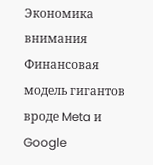Экономика внимания
Финансовая модель гигантов вроде Meta и Google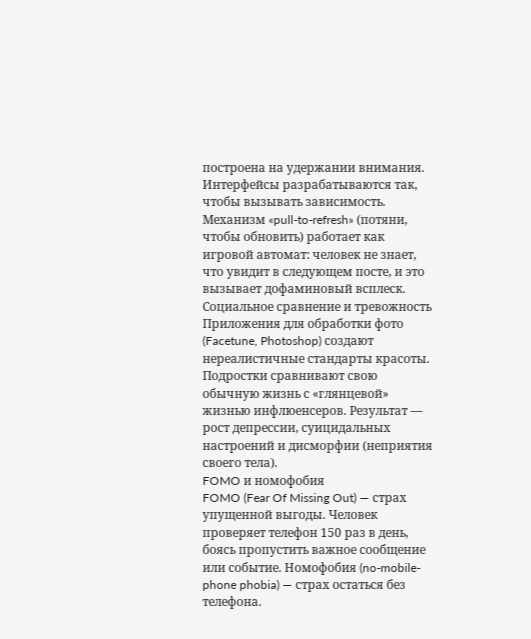построена на удержании внимания. Интерфейсы разрабатываются так, чтобы вызывать зависимость. Механизм «pull-to-refresh» (потяни, чтобы обновить) работает как игровой автомат: человек не знает, что увидит в следующем посте, и это вызывает дофаминовый всплеск.
Социальное сравнение и тревожность
Приложения для обработки фото (Facetune, Photoshop) создают нереалистичные стандарты красоты. Подростки сравнивают свою обычную жизнь с «глянцевой» жизнью инфлюенсеров. Результат — рост депрессии, суицидальных настроений и дисморфии (неприятия своего тела).
FOMO и номофобия
FOMO (Fear Of Missing Out) — страх упущенной выгоды. Человек проверяет телефон 150 раз в день, боясь пропустить важное сообщение или событие. Номофобия (no-mobile-phone phobia) — страх остаться без телефона.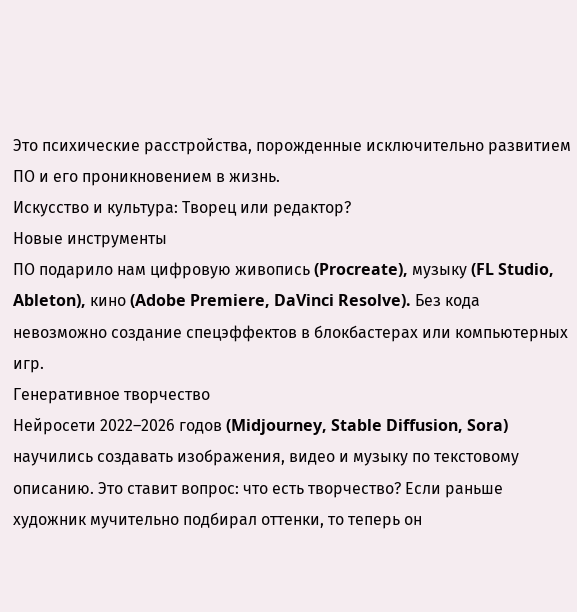Это психические расстройства, порожденные исключительно развитием ПО и его проникновением в жизнь.
Искусство и культура: Творец или редактор?
Новые инструменты
ПО подарило нам цифровую живопись (Procreate), музыку (FL Studio, Ableton), кино (Adobe Premiere, DaVinci Resolve). Без кода невозможно создание спецэффектов в блокбастерах или компьютерных игр.
Генеративное творчество
Нейросети 2022–2026 годов (Midjourney, Stable Diffusion, Sora) научились создавать изображения, видео и музыку по текстовому описанию. Это ставит вопрос: что есть творчество? Если раньше художник мучительно подбирал оттенки, то теперь он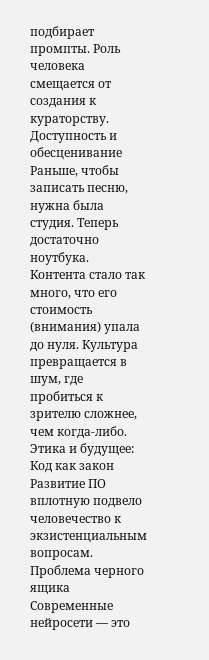подбирает промпты. Роль человека смещается от создания к кураторству.
Доступность и обесценивание
Раньше, чтобы записать песню, нужна была студия. Теперь достаточно ноутбука. Контента стало так много, что его стоимость (внимания) упала до нуля. Культура превращается в шум, где пробиться к зрителю сложнее, чем когда-либо.
Этика и будущее: Код как закон
Развитие ПО вплотную подвело человечество к экзистенциальным вопросам.
Проблема черного ящика
Современные нейросети — это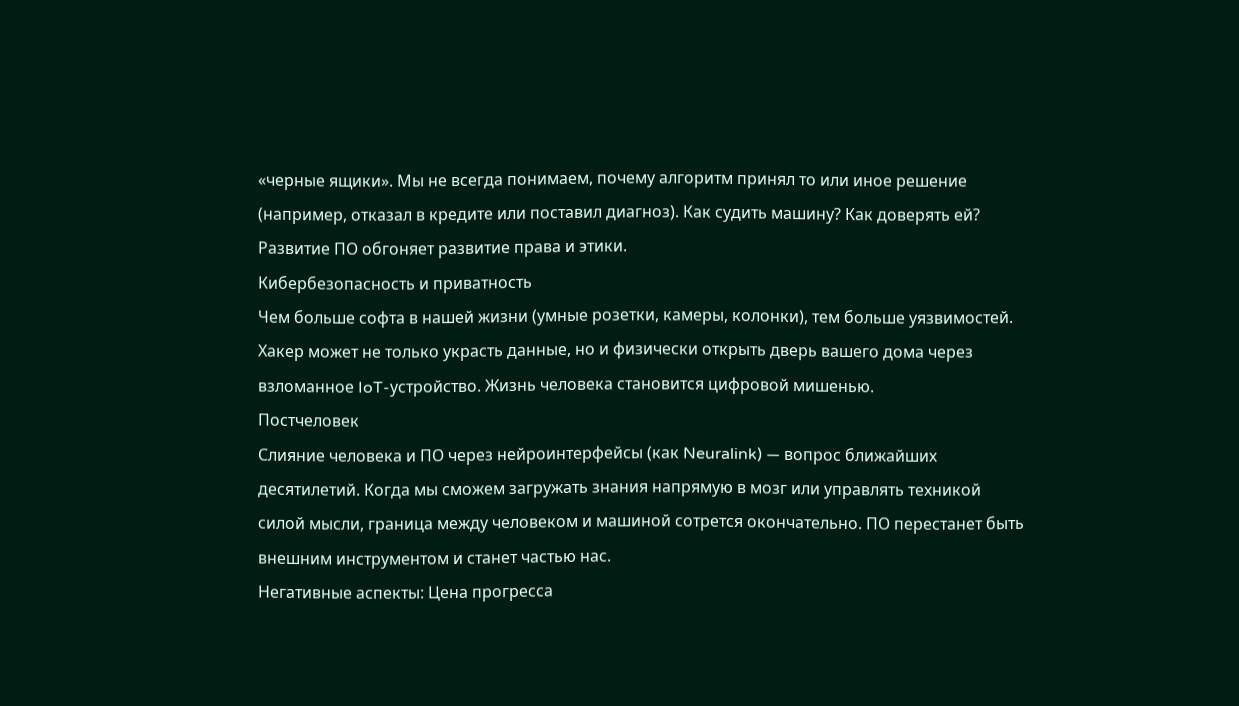«черные ящики». Мы не всегда понимаем, почему алгоритм принял то или иное решение (например, отказал в кредите или поставил диагноз). Как судить машину? Как доверять ей? Развитие ПО обгоняет развитие права и этики.
Кибербезопасность и приватность
Чем больше софта в нашей жизни (умные розетки, камеры, колонки), тем больше уязвимостей. Хакер может не только украсть данные, но и физически открыть дверь вашего дома через взломанное IoT-устройство. Жизнь человека становится цифровой мишенью.
Постчеловек
Слияние человека и ПО через нейроинтерфейсы (как Neuralink) — вопрос ближайших десятилетий. Когда мы сможем загружать знания напрямую в мозг или управлять техникой силой мысли, граница между человеком и машиной сотрется окончательно. ПО перестанет быть внешним инструментом и станет частью нас.
Негативные аспекты: Цена прогресса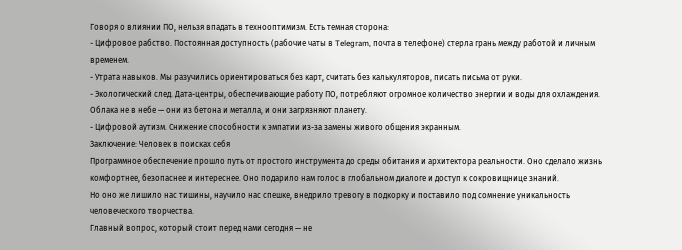Говоря о влиянии ПО, нельзя впадать в технооптимизм. Есть темная сторона:
- Цифровое рабство. Постоянная доступность (рабочие чаты в Telegram, почта в телефоне) стерла грань между работой и личным временем.
- Утрата навыков. Мы разучились ориентироваться без карт, считать без калькуляторов, писать письма от руки.
- Экологический след. Дата-центры, обеспечивающие работу ПО, потребляют огромное количество энергии и воды для охлаждения. Облака не в небе — они из бетона и металла, и они загрязняют планету.
- Цифровой аутизм. Снижение способности к эмпатии из-за замены живого общения экранным.
Заключение: Человек в поисках себя
Программное обеспечение прошло путь от простого инструмента до среды обитания и архитектора реальности. Оно сделало жизнь комфортнее, безопаснее и интереснее. Оно подарило нам голос в глобальном диалоге и доступ к сокровищнице знаний.
Но оно же лишило нас тишины, научило нас спешке, внедрило тревогу в подкорку и поставило под сомнение уникальность человеческого творчества.
Главный вопрос, который стоит перед нами сегодня — не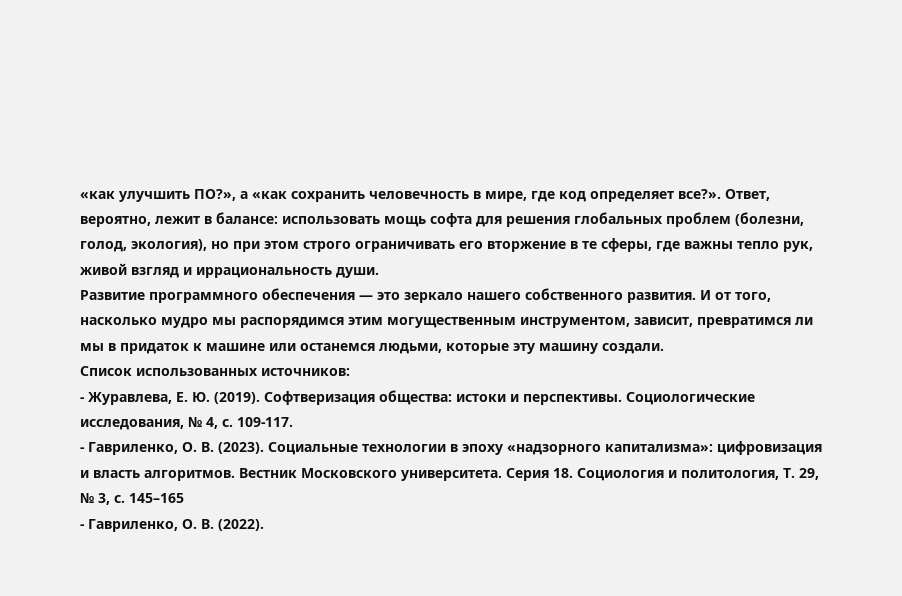«как улучшить ПО?», а «как сохранить человечность в мире, где код определяет все?». Ответ, вероятно, лежит в балансе: использовать мощь софта для решения глобальных проблем (болезни, голод, экология), но при этом строго ограничивать его вторжение в те сферы, где важны тепло рук, живой взгляд и иррациональность души.
Развитие программного обеспечения — это зеркало нашего собственного развития. И от того, насколько мудро мы распорядимся этим могущественным инструментом, зависит, превратимся ли мы в придаток к машине или останемся людьми, которые эту машину создали.
Список использованных источников:
- Журавлева, Е. Ю. (2019). Софтверизация общества: истоки и перспективы. Социологические исследования, № 4, с. 109-117.
- Гавриленко, О. В. (2023). Социальные технологии в эпоху «надзорного капитализма»: цифровизация и власть алгоритмов. Вестник Московского университета. Серия 18. Социология и политология, Т. 29, № 3, с. 145–165
- Гавриленко, О. В. (2022).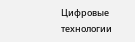Цифровые технологии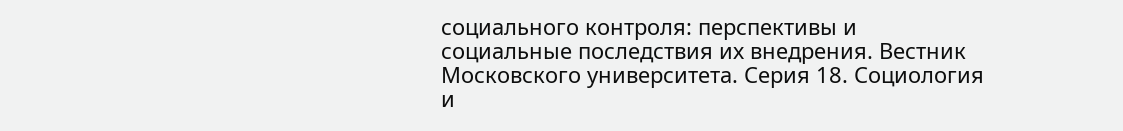социального контроля: перспективы и социальные последствия их внедрения. Вестник Московского университета. Серия 18. Социология и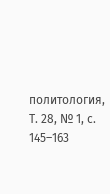политология, Т. 28, № 1, с. 145–163